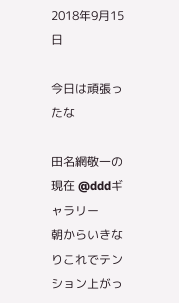2018年9月15日

今日は頑張ったな

田名網敬一の現在 @dddギャラリー
朝からいきなりこれでテンション上がっ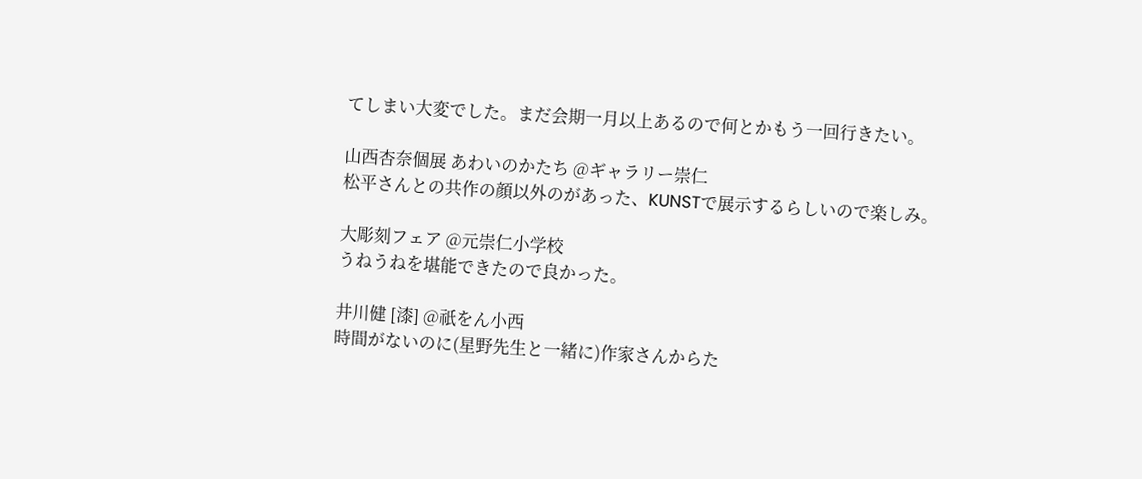てしまい大変でした。まだ会期一月以上あるので何とかもう一回行きたい。

山西杏奈個展 あわいのかたち @ギャラリー崇仁
松平さんとの共作の顔以外のがあった、KUNSTで展示するらしいので楽しみ。

大彫刻フェア @元崇仁小学校
うねうねを堪能できたので良かった。

井川健 [漆] @祇をん小西
時間がないのに(星野先生と一緒に)作家さんからた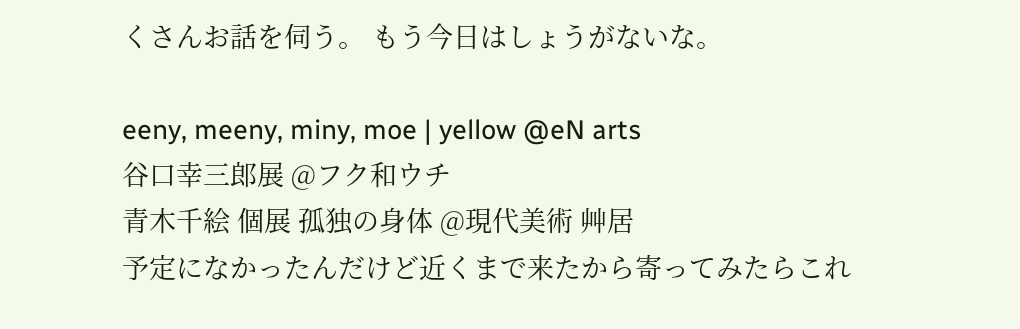くさんお話を伺う。 もう今日はしょうがないな。

eeny, meeny, miny, moe | yellow @eN arts
谷口幸三郎展 @フク和ウチ
⻘木千絵 個展 孤独の身体 @現代美術 艸居
予定になかったんだけど近くまで来たから寄ってみたらこれ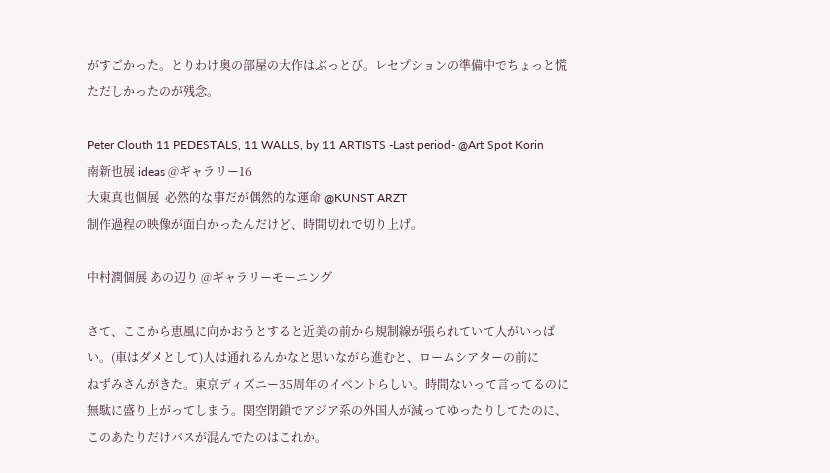がすごかった。とりわけ奥の部屋の大作はぶっとび。レセプションの準備中でちょっと慌ただしかったのが残念。

Peter Clouth 11 PEDESTALS, 11 WALLS, by 11 ARTISTS -Last period- @Art Spot Korin
南新也展 ideas @ギャラリー16
大東真也個展  必然的な事だが偶然的な運命 @KUNST ARZT
制作過程の映像が面白かったんだけど、時間切れで切り上げ。

中村潤個展 あの辺り @ギャラリーモーニング

さて、ここから恵風に向かおうとすると近美の前から規制線が張られていて人がいっぱい。(車はダメとして)人は通れるんかなと思いながら進むと、ロームシアターの前に
ねずみさんがきた。東京ディズニー35周年のイベントらしい。時間ないって言ってるのに無駄に盛り上がってしまう。関空閉鎖でアジア系の外国人が減ってゆったりしてたのに、このあたりだけバスが混んでたのはこれか。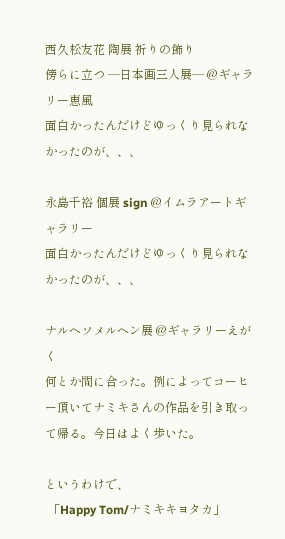西久松友花 陶展 祈りの飾り
傍らに立つ ―日本画三人展― @ギャラリー恵風
面白かったんだけどゆっくり見られなかったのが、、、

永島千裕 個展 sign @イムラアートギャラリー
面白かったんだけどゆっくり見られなかったのが、、、

ナルヘソメルヘン展 @ギャラリーえがく
何とか間に合った。例によってコーヒー頂いてナミキさんの作品を引き取って帰る。今日はよく歩いた。

というわけで、
 「Happy Tom/ナミキキヨタカ」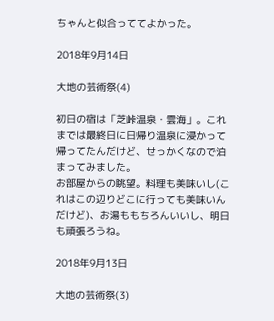ちゃんと似合っててよかった。

2018年9月14日

大地の芸術祭(4)

初日の宿は「芝峠温泉・雲海」。これまでは最終日に日帰り温泉に浸かって帰ってたんだけど、せっかくなので泊まってみました。
お部屋からの眺望。料理も美味いし(これはこの辺りどこに行っても美味いんだけど)、お湯ももちろんいいし、明日も頑張ろうね。

2018年9月13日

大地の芸術祭(3)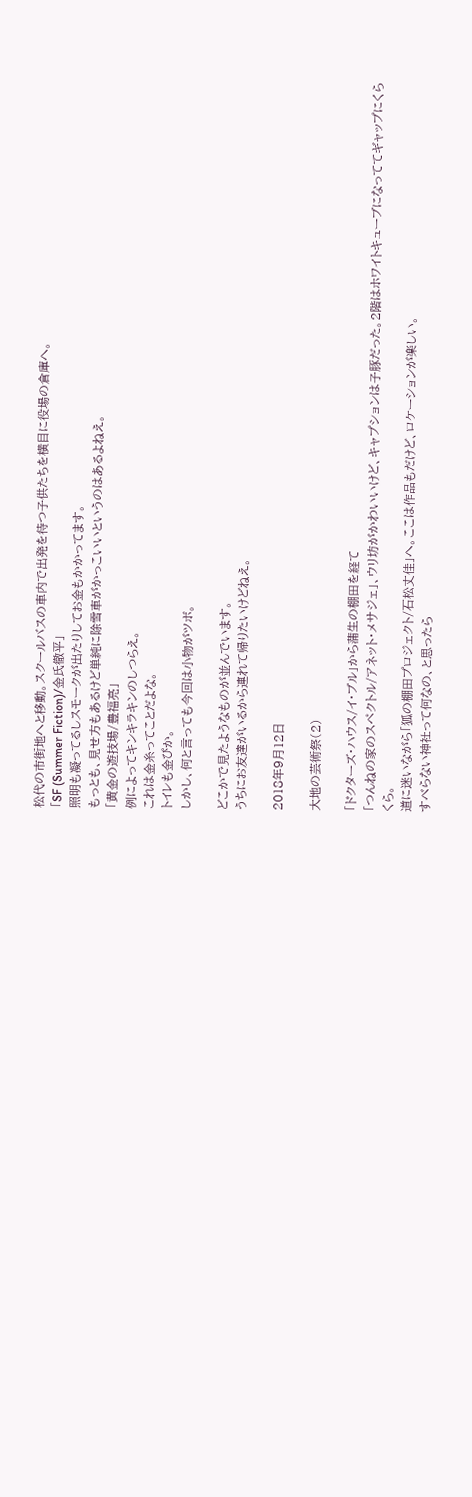松代の市街地へと移動。スクールバスの車内で出発を待つ子供たちを横目に役場の倉庫へ。
「SF (Summer Fiction)/金氏徹平」
照明も凝ってるしスモークが出たりしてお金もかかってます。
もっとも、見せ方もあるけど単純に除雪車がかっこいいというのはあるよねえ。
「黄金の遊技場/豊福亮」
例によってキンキラキンのしつらえ。
これは金糸ってことだよな。
トイレも金ぴか。
しかし、何と言っても今回は小物がツボ。

どこかで見たようなものが並んでいます。
うちにお友達がいるから連れて帰りたいけどねえ。

2018年9月12日

大地の芸術祭(2)

「ドクターズ・ハウス/イ・ブル」から蒲生の棚田を経て
「つんねの家のスペクトル/アネット・メサジェ」、ウリ坊がかわいいけど、キャプションは子豚だった。2階はホワイトキューブになっててギャップにくらくら。
道に迷いながら「狐の棚田プロジェクト/石松丈佳」へ。ここは作品もだけど、ロケーションが楽しい。
すべらない神社って何なの、と思ったら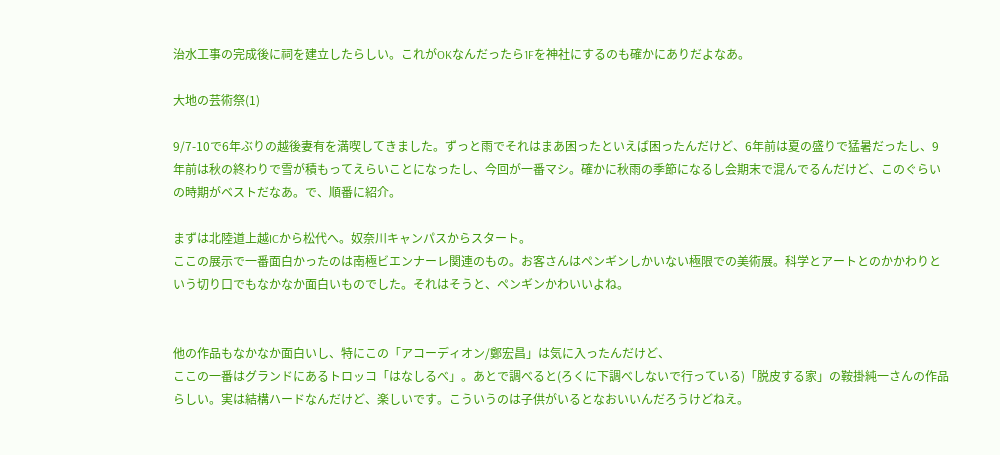治水工事の完成後に祠を建立したらしい。これがOKなんだったら1Fを神社にするのも確かにありだよなあ。

大地の芸術祭(1)

9/7-10で6年ぶりの越後妻有を満喫してきました。ずっと雨でそれはまあ困ったといえば困ったんだけど、6年前は夏の盛りで猛暑だったし、9年前は秋の終わりで雪が積もってえらいことになったし、今回が一番マシ。確かに秋雨の季節になるし会期末で混んでるんだけど、このぐらいの時期がベストだなあ。で、順番に紹介。

まずは北陸道上越ICから松代へ。奴奈川キャンパスからスタート。
ここの展示で一番面白かったのは南極ビエンナーレ関連のもの。お客さんはペンギンしかいない極限での美術展。科学とアートとのかかわりという切り口でもなかなか面白いものでした。それはそうと、ペンギンかわいいよね。


他の作品もなかなか面白いし、特にこの「アコーディオン/鄭宏昌」は気に入ったんだけど、
ここの一番はグランドにあるトロッコ「はなしるべ」。あとで調べると(ろくに下調べしないで行っている)「脱皮する家」の鞍掛純一さんの作品らしい。実は結構ハードなんだけど、楽しいです。こういうのは子供がいるとなおいいんだろうけどねえ。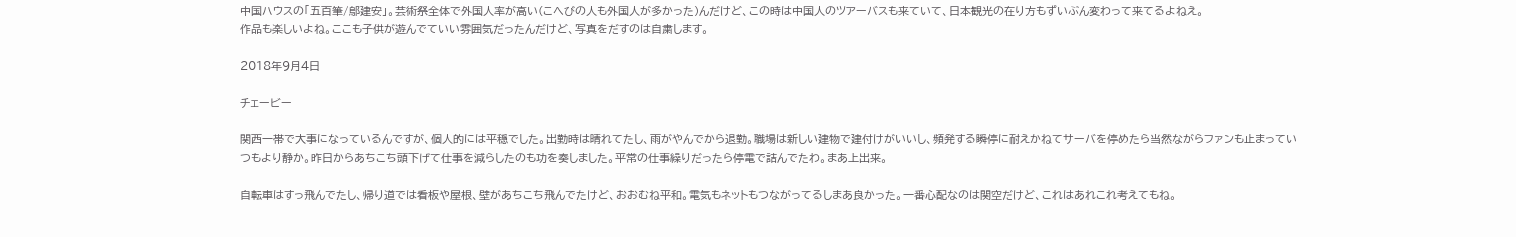中国ハウスの「五百筆/鄔建安」。芸術祭全体で外国人率が高い(こへびの人も外国人が多かった)んだけど、この時は中国人のツアーバスも来ていて、日本観光の在り方もずいぶん変わって来てるよねえ。
作品も楽しいよね。ここも子供が遊んでていい雰囲気だったんだけど、写真をだすのは自粛します。

2018年9月4日

チェービー

関西一帯で大事になっているんですが、個人的には平穏でした。出勤時は晴れてたし、雨がやんでから退勤。職場は新しい建物で建付けがいいし、頻発する瞬停に耐えかねてサーバを停めたら当然ながらファンも止まっていつもより静か。昨日からあちこち頭下げて仕事を減らしたのも功を奏しました。平常の仕事繰りだったら停電で詰んでたわ。まあ上出来。

自転車はすっ飛んでたし、帰り道では看板や屋根、壁があちこち飛んでたけど、おおむね平和。電気もネットもつながってるしまあ良かった。一番心配なのは関空だけど、これはあれこれ考えてもね。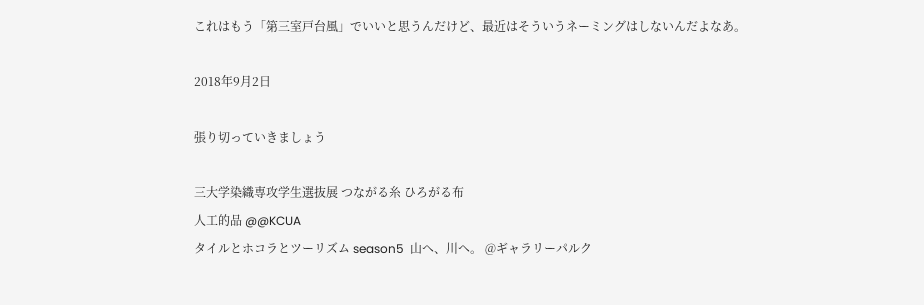これはもう「第三室戸台風」でいいと思うんだけど、最近はそういうネーミングはしないんだよなあ。

2018年9月2日

張り切っていきましょう

三大学染織専攻学生選抜展 つながる糸 ひろがる布
人工的品 @@KCUA
タイルとホコラとツーリズム season5  山へ、川へ。 @ギャラリーパルク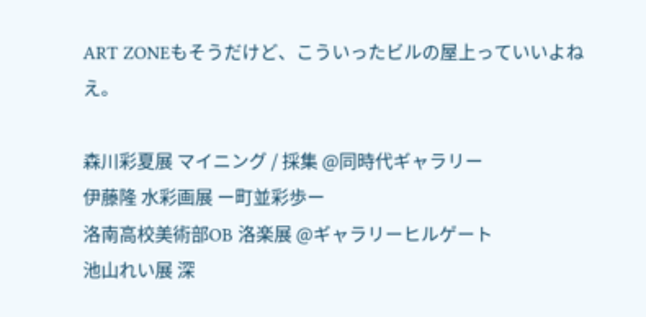ART ZONEもそうだけど、こういったビルの屋上っていいよねえ。

森川彩夏展 マイニング / 採集 @同時代ギャラリー
伊藤隆 水彩画展 ー町並彩歩ー
洛南高校美術部OB 洛楽展 @ギャラリーヒルゲート
池山れい展 深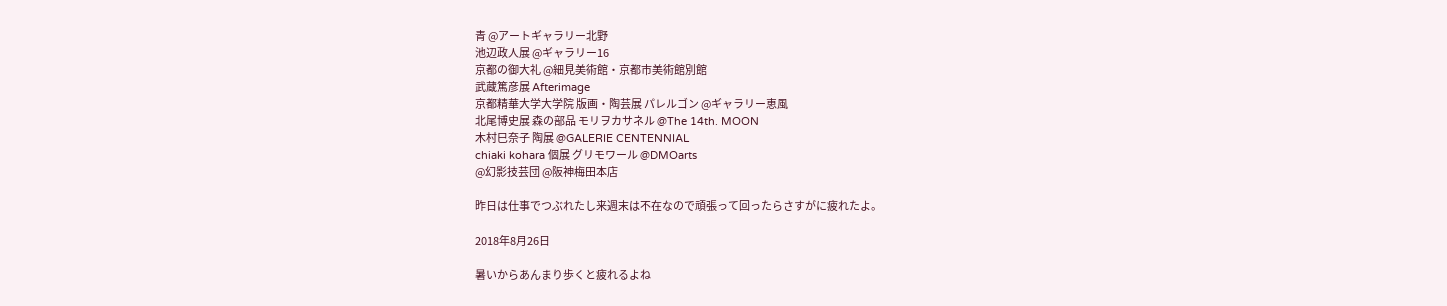青 @アートギャラリー北野
池辺政人展 @ギャラリー16
京都の御大礼 @細見美術館・京都市美術館別館
武蔵篤彦展 Afterimage
京都精華大学大学院 版画・陶芸展 パレルゴン @ギャラリー恵風
北尾博史展 森の部品 モリヲカサネル @The 14th. MOON
木村巳奈子 陶展 @GALERIE CENTENNIAL
chiaki kohara 個展 グリモワール @DMOarts
@幻影技芸団 @阪神梅田本店

昨日は仕事でつぶれたし来週末は不在なので頑張って回ったらさすがに疲れたよ。

2018年8月26日

暑いからあんまり歩くと疲れるよね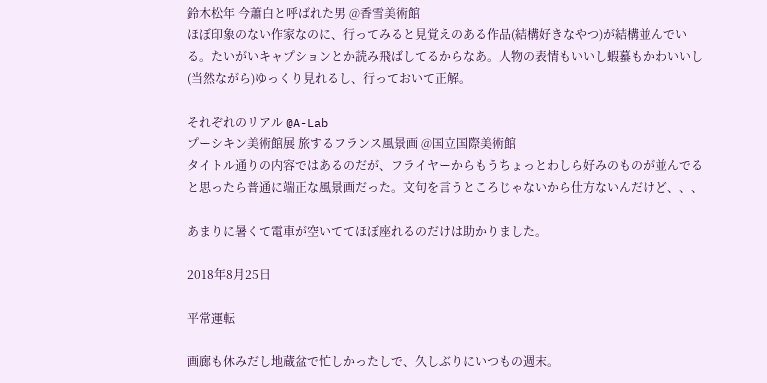鈴木松年 今蕭白と呼ばれた男 @香雪美術館
ほぼ印象のない作家なのに、行ってみると見覚えのある作品(結構好きなやつ)が結構並んでいる。たいがいキャプションとか読み飛ばしてるからなあ。人物の表情もいいし蝦蟇もかわいいし(当然ながら)ゆっくり見れるし、行っておいて正解。

それぞれのリアル @A-Lab
プーシキン美術館展 旅するフランス風景画 @国立国際美術館
タイトル通りの内容ではあるのだが、フライヤーからもうちょっとわしら好みのものが並んでると思ったら普通に端正な風景画だった。文句を言うところじゃないから仕方ないんだけど、、、

あまりに暑くて電車が空いててほぼ座れるのだけは助かりました。

2018年8月25日

平常運転

画廊も休みだし地蔵盆で忙しかったしで、久しぶりにいつもの週末。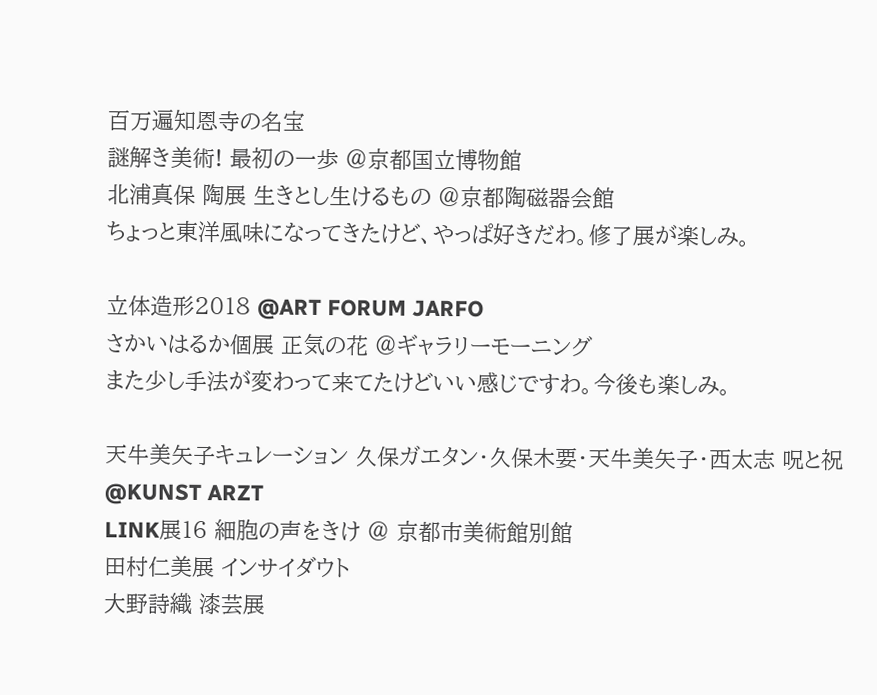百万遍知恩寺の名宝
謎解き美術! 最初の一歩 @京都国立博物館
北浦真保 陶展 生きとし生けるもの @京都陶磁器会館
ちょっと東洋風味になってきたけど、やっぱ好きだわ。修了展が楽しみ。

立体造形2018 @ART FORUM JARFO
さかいはるか個展 正気の花 @ギャラリーモーニング
また少し手法が変わって来てたけどいい感じですわ。今後も楽しみ。

天牛美矢子キュレーション 久保ガエタン・久保木要・天牛美矢子・西太志 呪と祝 @KUNST ARZT
LINK展16 細胞の声をきけ @ 京都市美術館別館
田村仁美展 インサイダウト
大野詩織 漆芸展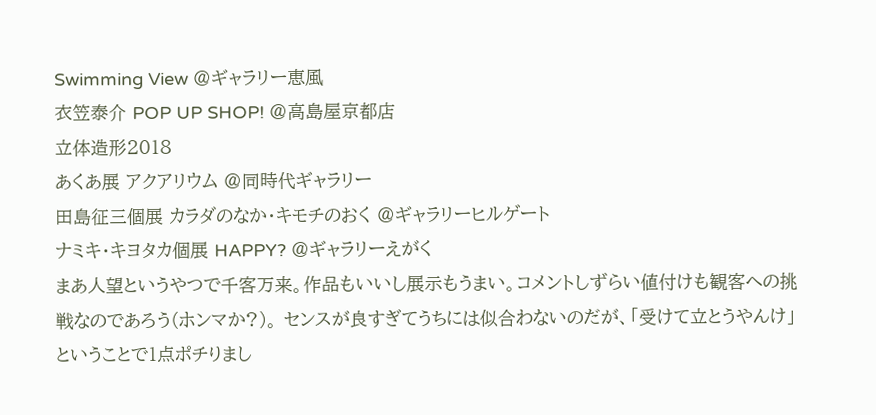Swimming View @ギャラリー恵風
衣笠泰介 POP UP SHOP! @高島屋京都店
立体造形2018
あくあ展 アクアリウム @同時代ギャラリー
田島征三個展 カラダのなか・キモチのおく @ギャラリーヒルゲート
ナミキ・キヨタカ個展 HAPPY? @ギャラリーえがく
まあ人望というやつで千客万来。作品もいいし展示もうまい。コメントしずらい値付けも観客への挑戦なのであろう(ホンマか?)。 センスが良すぎてうちには似合わないのだが、「受けて立とうやんけ」ということで1点ポチりまし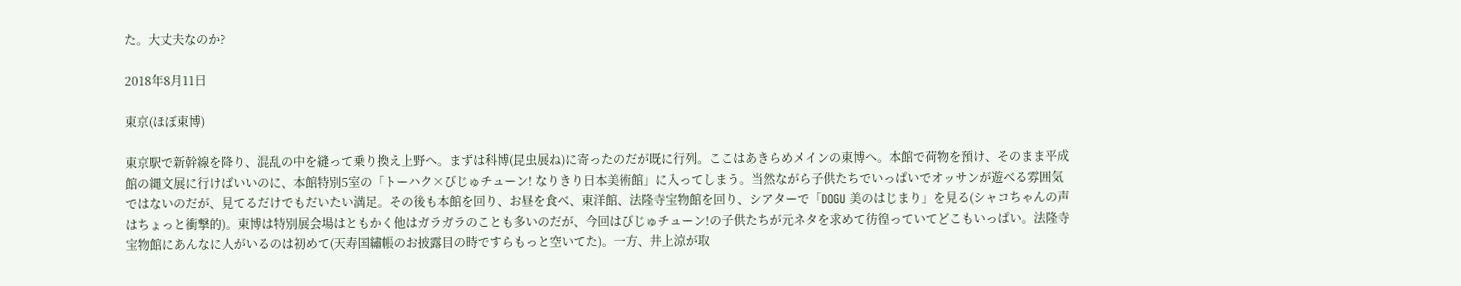た。大丈夫なのか?

2018年8月11日

東京(ほぼ東博)

東京駅で新幹線を降り、混乱の中を縫って乗り換え上野へ。まずは科博(昆虫展ね)に寄ったのだが既に行列。ここはあきらめメインの東博へ。本館で荷物を預け、そのまま平成館の縄文展に行けばいいのに、本館特別5室の「トーハク×びじゅチューン! なりきり日本美術館」に入ってしまう。当然ながら子供たちでいっぱいでオッサンが遊べる雰囲気ではないのだが、見てるだけでもだいたい満足。その後も本館を回り、お昼を食べ、東洋館、法隆寺宝物館を回り、シアターで「DOGU 美のはじまり」を見る(シャコちゃんの声はちょっと衝撃的)。東博は特別展会場はともかく他はガラガラのことも多いのだが、今回はびじゅチューン!の子供たちが元ネタを求めて彷徨っていてどこもいっぱい。法隆寺宝物館にあんなに人がいるのは初めて(天寿国繡帳のお披露目の時ですらもっと空いてた)。一方、井上涼が取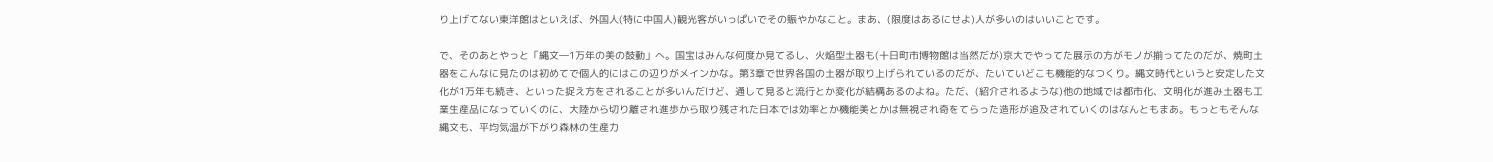り上げてない東洋館はといえば、外国人(特に中国人)観光客がいっぱいでその賑やかなこと。まあ、(限度はあるにせよ)人が多いのはいいことです。

で、そのあとやっと「縄文―1万年の美の鼓動」へ。国宝はみんな何度か見てるし、火焔型土器も(十日町市博物館は当然だが)京大でやってた展示の方がモノが揃ってたのだが、焼町土器をこんなに見たのは初めてで個人的にはこの辺りがメインかな。第3章で世界各国の土器が取り上げられているのだが、たいていどこも機能的なつくり。縄文時代というと安定した文化が1万年も続き、といった捉え方をされることが多いんだけど、通して見ると流行とか変化が結構あるのよね。ただ、(紹介されるような)他の地域では都市化、文明化が進み土器も工業生産品になっていくのに、大陸から切り離され進歩から取り残された日本では効率とか機能美とかは無視され奇をてらった造形が追及されていくのはなんともまあ。もっともそんな縄文も、平均気温が下がり森林の生産力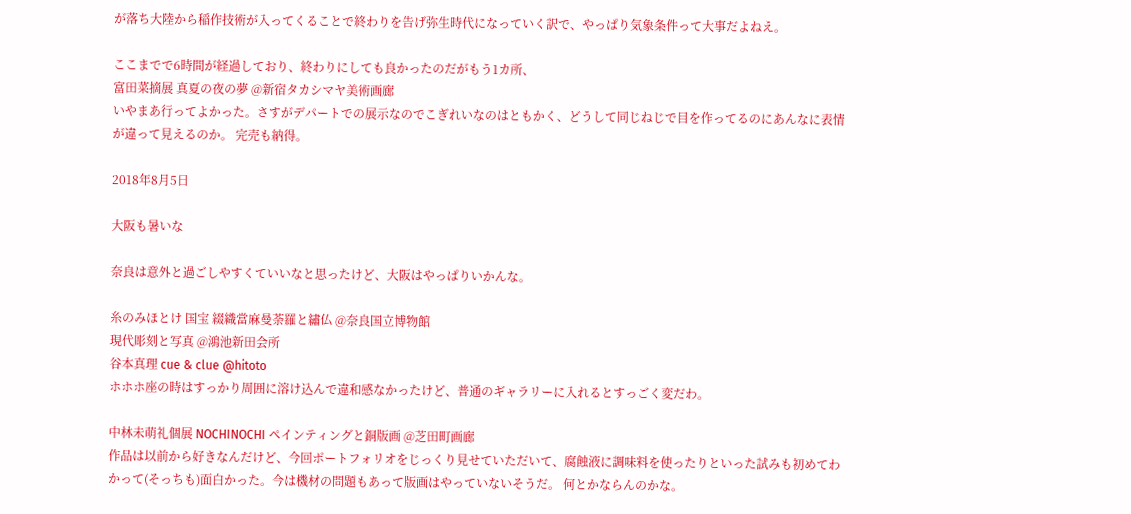が落ち大陸から稲作技術が入ってくることで終わりを告げ弥生時代になっていく訳で、やっぱり気象条件って大事だよねえ。

ここまでで6時間が経過しており、終わりにしても良かったのだがもう1カ所、
富田菜摘展 真夏の夜の夢 @新宿タカシマヤ美術画廊
いやまあ行ってよかった。さすがデパートでの展示なのでこぎれいなのはともかく、どうして同じねじで目を作ってるのにあんなに表情が違って見えるのか。 完売も納得。

2018年8月5日

大阪も暑いな

奈良は意外と過ごしやすくていいなと思ったけど、大阪はやっぱりいかんな。

糸のみほとけ 国宝 綴織當麻曼荼羅と繡仏 @奈良国立博物館
現代彫刻と写真 @鴻池新田会所
谷本真理 cue & clue @hitoto
ホホホ座の時はすっかり周囲に溶け込んで違和感なかったけど、普通のギャラリーに入れるとすっごく変だわ。

中林未萌礼個展 NOCHINOCHI ペインティングと銅版画 @芝田町画廊
作品は以前から好きなんだけど、今回ポートフォリオをじっくり見せていただいて、腐蝕液に調味料を使ったりといった試みも初めてわかって(そっちも)面白かった。今は機材の問題もあって版画はやっていないそうだ。 何とかならんのかな。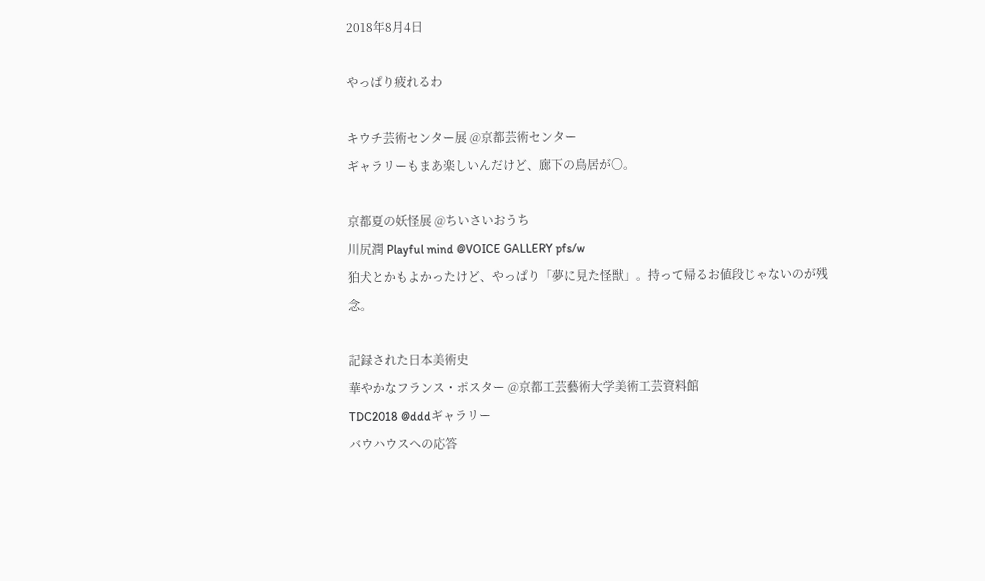2018年8月4日

やっぱり疲れるわ

キウチ芸術センター展 @京都芸術センター
ギャラリーもまあ楽しいんだけど、廊下の鳥居が〇。

京都夏の妖怪展 @ちいさいおうち
川尻潤 Playful mind @VOICE GALLERY pfs/w
狛犬とかもよかったけど、やっぱり「夢に見た怪獣」。持って帰るお値段じゃないのが残念。

記録された日本美術史
華やかなフランス・ポスター @京都工芸藝術大学美術工芸資料館
TDC2018 @dddギャラリー
バウハウスへの応答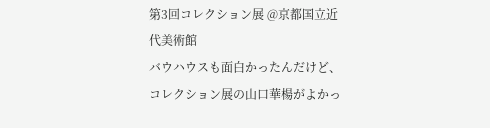第3回コレクション展 @京都国立近代美術館
バウハウスも面白かったんだけど、コレクション展の山口華楊がよかっ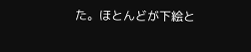た。ほとんどが下絵と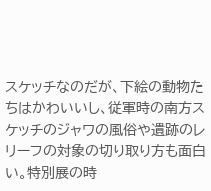スケッチなのだが、下絵の動物たちはかわいいし、従軍時の南方スケッチのジャワの風俗や遺跡のレリーフの対象の切り取り方も面白い。特別展の時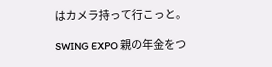はカメラ持って行こっと。

SWING EXPO 親の年金をつ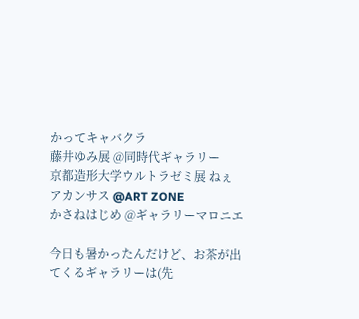かってキャバクラ
藤井ゆみ展 @同時代ギャラリー
京都造形大学ウルトラゼミ展 ねぇ アカンサス @ART ZONE
かさねはじめ @ギャラリーマロニエ

今日も暑かったんだけど、お茶が出てくるギャラリーは(先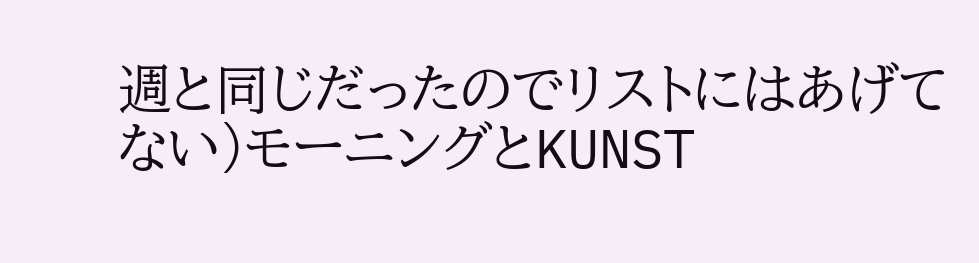週と同じだったのでリストにはあげてない)モーニングとKUNST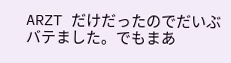ARZT だけだったのでだいぶバテました。でもまあ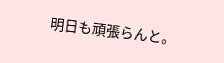明日も頑張らんと。